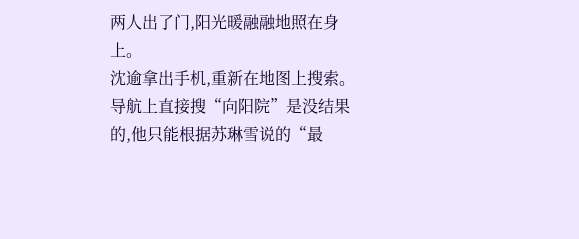两人出了门,阳光暖融融地照在身上。
沈逾拿出手机,重新在地图上搜索。
导航上直接搜“向阳院”是没结果的,他只能根据苏琳雪说的“最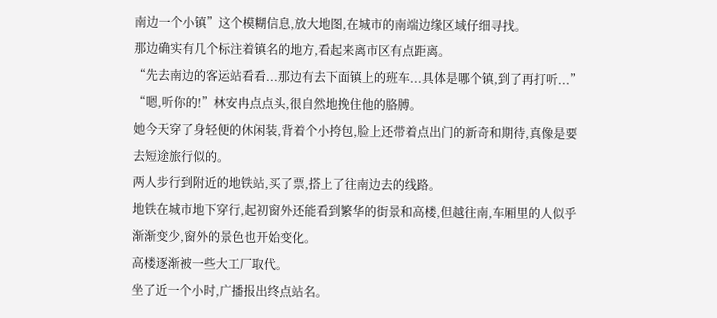南边一个小镇”这个模糊信息,放大地图,在城市的南端边缘区域仔细寻找。
那边确实有几个标注着镇名的地方,看起来离市区有点距离。
“先去南边的客运站看看...那边有去下面镇上的班车...具体是哪个镇,到了再打听...”
“嗯,听你的!”林安冉点点头,很自然地挽住他的胳膊。
她今天穿了身轻便的休闲装,背着个小挎包,脸上还带着点出门的新奇和期待,真像是要去短途旅行似的。
两人步行到附近的地铁站,买了票,搭上了往南边去的线路。
地铁在城市地下穿行,起初窗外还能看到繁华的街景和高楼,但越往南,车厢里的人似乎渐渐变少,窗外的景色也开始变化。
高楼逐渐被一些大工厂取代。
坐了近一个小时,广播报出终点站名。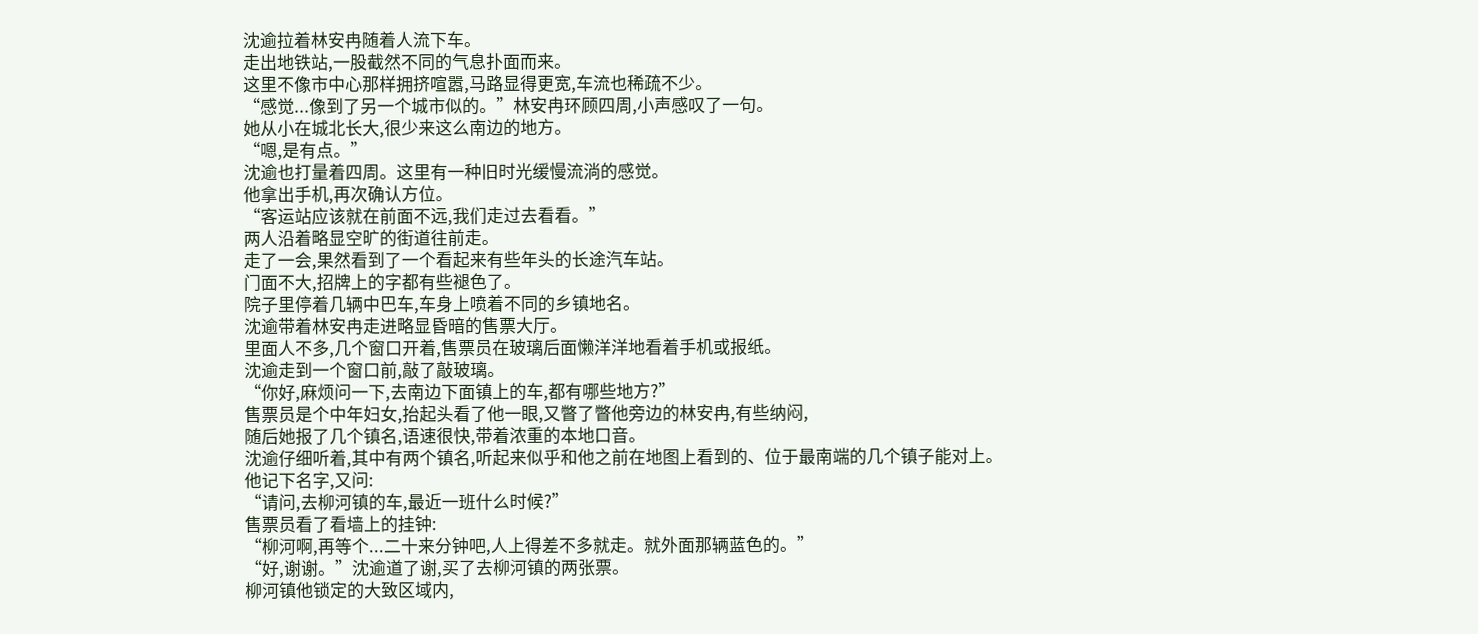沈逾拉着林安冉随着人流下车。
走出地铁站,一股截然不同的气息扑面而来。
这里不像市中心那样拥挤喧嚣,马路显得更宽,车流也稀疏不少。
“感觉...像到了另一个城市似的。”林安冉环顾四周,小声感叹了一句。
她从小在城北长大,很少来这么南边的地方。
“嗯,是有点。”
沈逾也打量着四周。这里有一种旧时光缓慢流淌的感觉。
他拿出手机,再次确认方位。
“客运站应该就在前面不远,我们走过去看看。”
两人沿着略显空旷的街道往前走。
走了一会,果然看到了一个看起来有些年头的长途汽车站。
门面不大,招牌上的字都有些褪色了。
院子里停着几辆中巴车,车身上喷着不同的乡镇地名。
沈逾带着林安冉走进略显昏暗的售票大厅。
里面人不多,几个窗口开着,售票员在玻璃后面懒洋洋地看着手机或报纸。
沈逾走到一个窗口前,敲了敲玻璃。
“你好,麻烦问一下,去南边下面镇上的车,都有哪些地方?”
售票员是个中年妇女,抬起头看了他一眼,又瞥了瞥他旁边的林安冉,有些纳闷,
随后她报了几个镇名,语速很快,带着浓重的本地口音。
沈逾仔细听着,其中有两个镇名,听起来似乎和他之前在地图上看到的、位于最南端的几个镇子能对上。
他记下名字,又问:
“请问,去柳河镇的车,最近一班什么时候?”
售票员看了看墙上的挂钟:
“柳河啊,再等个...二十来分钟吧,人上得差不多就走。就外面那辆蓝色的。”
“好,谢谢。”沈逾道了谢,买了去柳河镇的两张票。
柳河镇他锁定的大致区域内,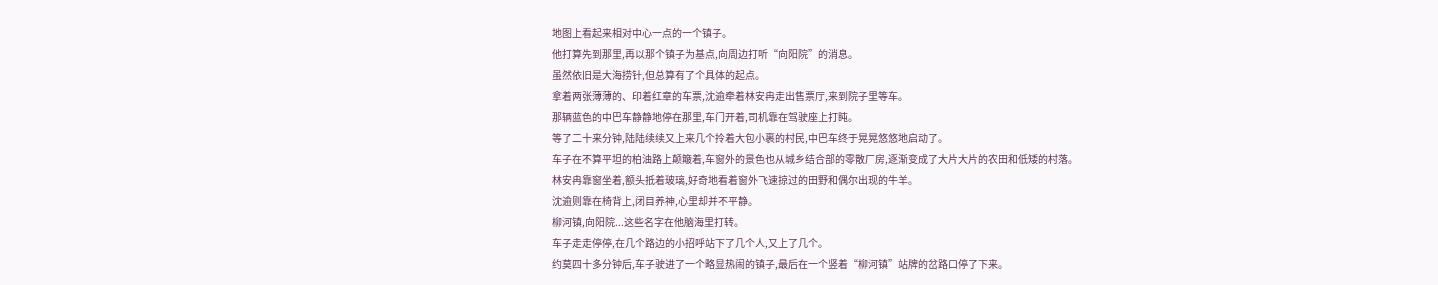地图上看起来相对中心一点的一个镇子。
他打算先到那里,再以那个镇子为基点,向周边打听“向阳院”的消息。
虽然依旧是大海捞针,但总算有了个具体的起点。
拿着两张薄薄的、印着红章的车票,沈逾牵着林安冉走出售票厅,来到院子里等车。
那辆蓝色的中巴车静静地停在那里,车门开着,司机靠在驾驶座上打盹。
等了二十来分钟,陆陆续续又上来几个拎着大包小裹的村民,中巴车终于晃晃悠悠地启动了。
车子在不算平坦的柏油路上颠簸着,车窗外的景色也从城乡结合部的零散厂房,逐渐变成了大片大片的农田和低矮的村落。
林安冉靠窗坐着,额头抵着玻璃,好奇地看着窗外飞速掠过的田野和偶尔出现的牛羊。
沈逾则靠在椅背上,闭目养神,心里却并不平静。
柳河镇,向阳院...这些名字在他脑海里打转。
车子走走停停,在几个路边的小招呼站下了几个人,又上了几个。
约莫四十多分钟后,车子驶进了一个略显热闹的镇子,最后在一个竖着“柳河镇”站牌的岔路口停了下来。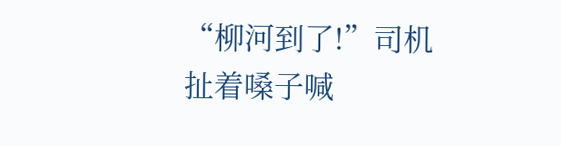“柳河到了!”司机扯着嗓子喊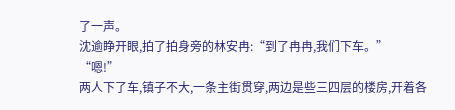了一声。
沈逾睁开眼,拍了拍身旁的林安冉:“到了冉冉,我们下车。”
“嗯!”
两人下了车,镇子不大,一条主街贯穿,两边是些三四层的楼房,开着各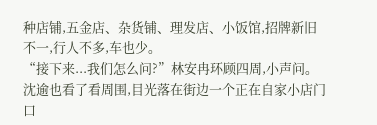种店铺,五金店、杂货铺、理发店、小饭馆,招牌新旧不一,行人不多,车也少。
“接下来...我们怎么问?”林安冉环顾四周,小声问。
沈逾也看了看周围,目光落在街边一个正在自家小店门口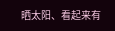晒太阳、看起来有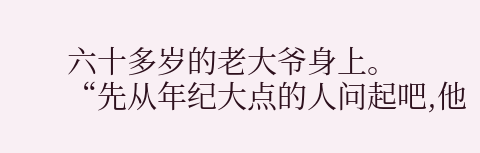六十多岁的老大爷身上。
“先从年纪大点的人问起吧,他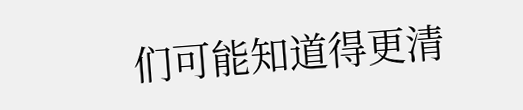们可能知道得更清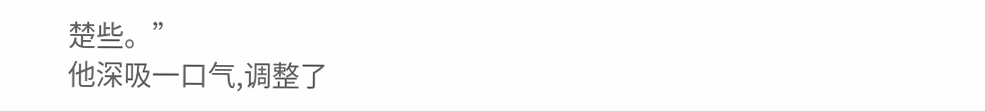楚些。”
他深吸一口气,调整了